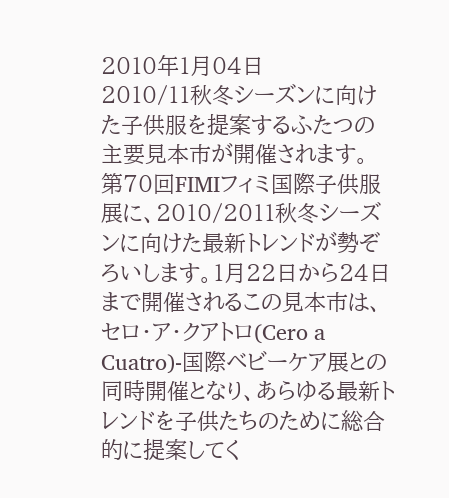2010年1月04日
2010/11秋冬シーズンに向けた子供服を提案するふたつの主要見本市が開催されます。
第70回FIMIフィミ国際子供服展に、2010/2011秋冬シーズンに向けた最新トレンドが勢ぞろいします。1月22日から24日まで開催されるこの見本市は、セロ・ア・クアトロ(Cero a Cuatro)‐国際ベビーケア展との同時開催となり、あらゆる最新トレンドを子供たちのために総合的に提案してく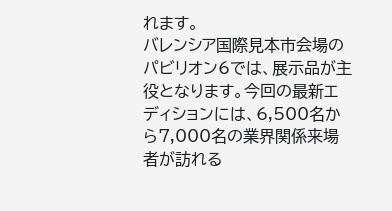れます。
バレンシア国際見本市会場のパビリオン6では、展示品が主役となります。今回の最新エディションには、6,500名から7,000名の業界関係来場者が訪れる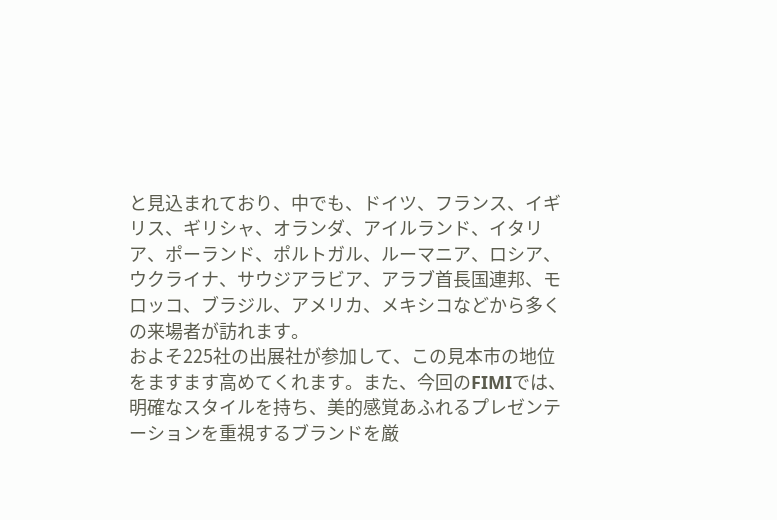と見込まれており、中でも、ドイツ、フランス、イギリス、ギリシャ、オランダ、アイルランド、イタリア、ポーランド、ポルトガル、ルーマニア、ロシア、ウクライナ、サウジアラビア、アラブ首長国連邦、モロッコ、ブラジル、アメリカ、メキシコなどから多くの来場者が訪れます。
およそ225社の出展社が参加して、この見本市の地位をますます高めてくれます。また、今回のFIMIでは、明確なスタイルを持ち、美的感覚あふれるプレゼンテーションを重視するブランドを厳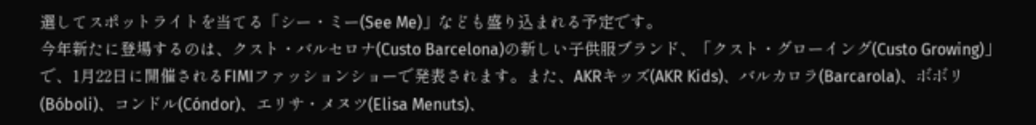選してスポットライトを当てる「シー・ミー(See Me)」なども盛り込まれる予定です。
今年新たに登場するのは、クスト・バルセロナ(Custo Barcelona)の新しい子供服ブランド、「クスト・グローイング(Custo Growing)」で、1月22日に開催されるFIMIファッションショーで発表されます。また、AKRキッズ(AKR Kids)、バルカロラ(Barcarola)、ボボリ(Bóboli)、コンドル(Cóndor)、エリサ・メヌツ(Elisa Menuts)、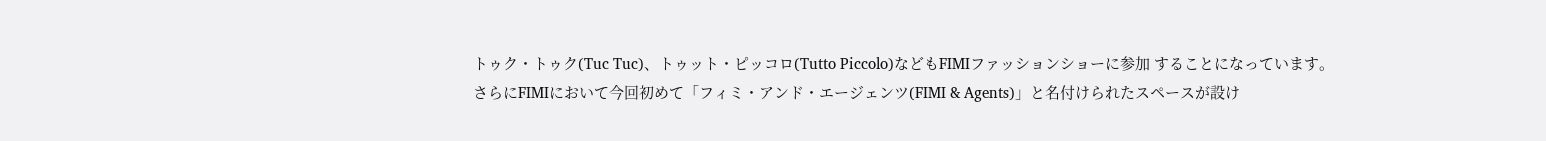トゥク・トゥク(Tuc Tuc)、トゥット・ピッコロ(Tutto Piccolo)などもFIMIファッションショーに参加 することになっています。
さらにFIMIにおいて今回初めて「フィミ・アンド・エージェンツ(FIMI & Agents)」と名付けられたスペースが設け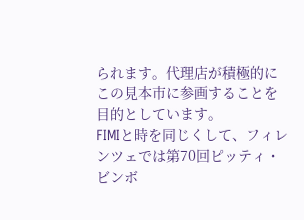られます。代理店が積極的にこの見本市に参画することを目的としています。
FIMIと時を同じくして、フィレンツェでは第70回ピッティ・ビンボ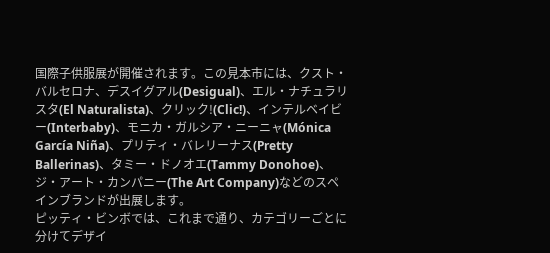国際子供服展が開催されます。この見本市には、クスト・バルセロナ、デスイグアル(Desigual)、エル・ナチュラリスタ(El Naturalista)、クリック!(Clic!)、インテルベイビー(Interbaby)、モニカ・ガルシア・ニーニャ(Mónica García Niña)、プリティ・バレリーナス(Pretty Ballerinas)、タミー・ドノオエ(Tammy Donohoe)、ジ・アート・カンパニー(The Art Company)などのスペインブランドが出展します。
ピッティ・ビンボでは、これまで通り、カテゴリーごとに分けてデザイ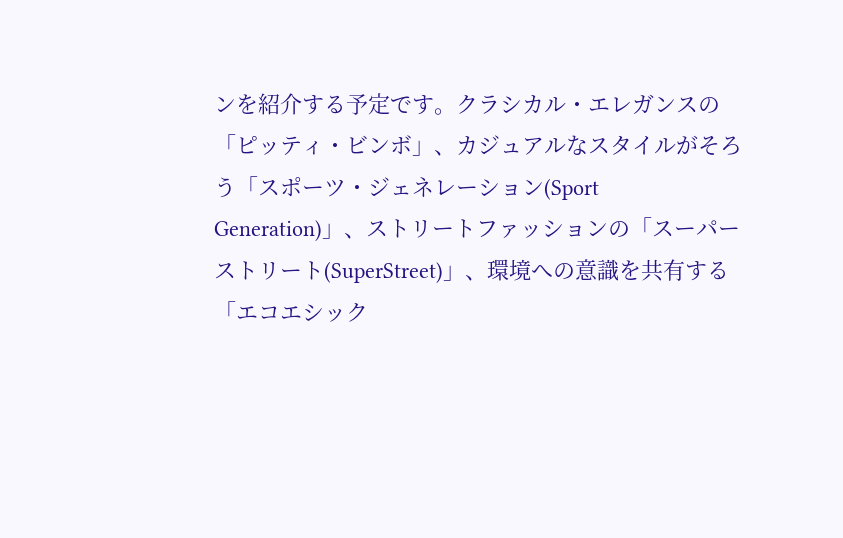ンを紹介する予定です。クラシカル・エレガンスの「ピッティ・ビンボ」、カジュアルなスタイルがそろう「スポーツ・ジェネレーション(Sport Generation)」、ストリートファッションの「スーパーストリート(SuperStreet)」、環境への意識を共有する「エコエシック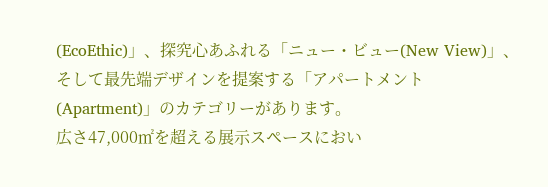(EcoEthic)」、探究心あふれる「ニュー・ビュー(New View)」、そして最先端デザインを提案する「アパートメント(Apartment)」のカテゴリーがあります。
広さ47,000㎡を超える展示スペースにおい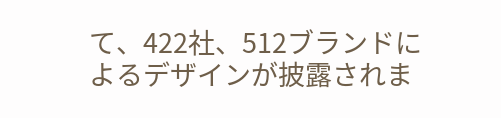て、422社、512ブランドによるデザインが披露されま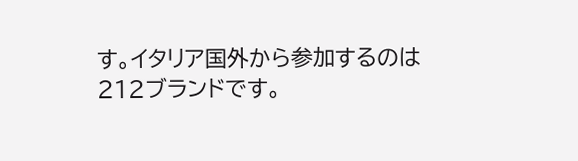す。イタリア国外から参加するのは212ブランドです。